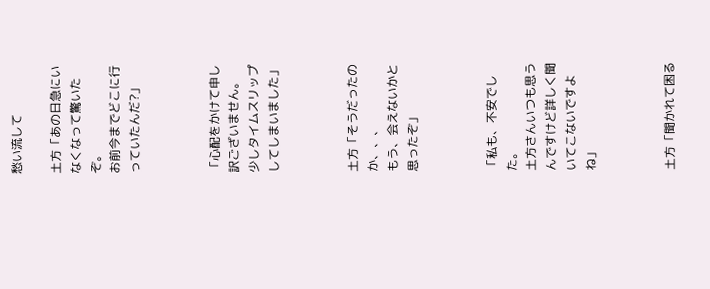愁い流して

土方「あの日急にいなくなって驚いたぞ。
お前今までどこに行っていたんだ?」



「心配をかけて申し訳ございません。
少しタイムスリップしてしまいました」



土方「そうだったのか、、、
もう、会えないかと思ったぞ」



「私も、不安でした。
土方さんいつも思うんですけど詳しく聞いてこないですよね」



土方「聞かれて困る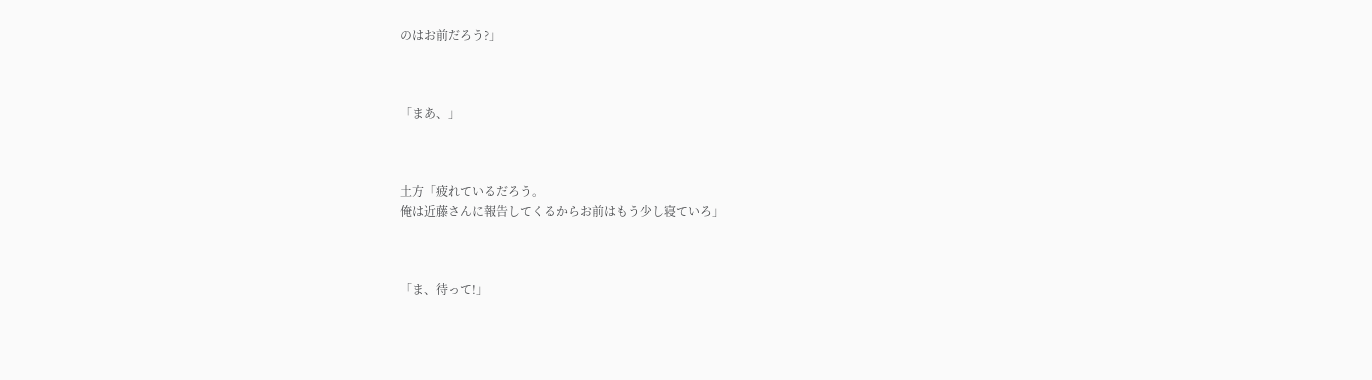のはお前だろう?」



「まあ、」



土方「疲れているだろう。
俺は近藤さんに報告してくるからお前はもう少し寝ていろ」



「ま、待って!」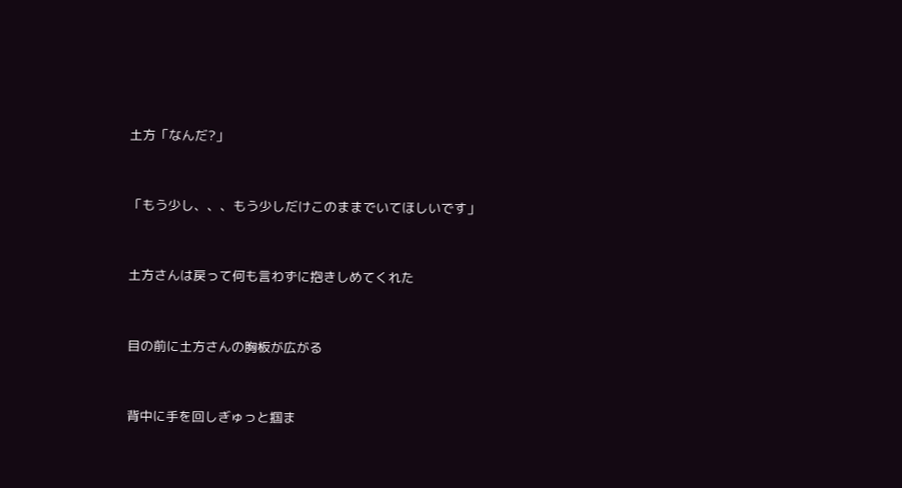土方「なんだ?」



「もう少し、、、もう少しだけこのままでいてほしいです」



土方さんは戻って何も言わずに抱きしめてくれた



目の前に土方さんの胸板が広がる



背中に手を回しぎゅっと掴ま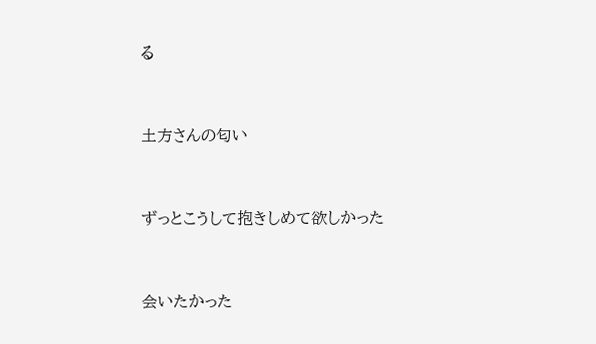る



土方さんの匂い



ずっとこうして抱きしめて欲しかった



会いたかった